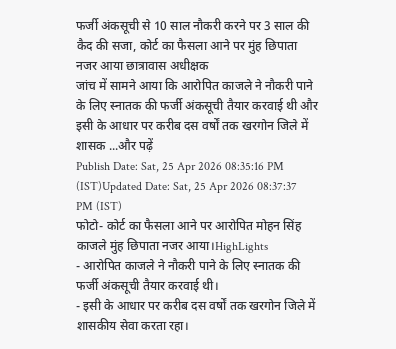फर्जी अंकसूची से 10 साल नौकरी करने पर 3 साल की कैद की सजा, कोर्ट का फैसला आने पर मुंह छिपाता नजर आया छात्रावास अधीक्षक
जांच में सामने आया कि आरोपित काजले ने नौकरी पाने के लिए स्नातक की फर्जी अंकसूची तैयार करवाई थी और इसी के आधार पर करीब दस वर्षों तक खरगोन जिले में शासक ...और पढ़ें
Publish Date: Sat, 25 Apr 2026 08:35:16 PM (IST)Updated Date: Sat, 25 Apr 2026 08:37:37 PM (IST)
फोटो- कोर्ट का फैसला आने पर आरोपित मोहन सिंह काजले मुंह छिपाता नजर आया।HighLights
- आरोपित काजले ने नौकरी पाने के लिए स्नातक की फर्जी अंकसूची तैयार करवाई थी।
- इसी के आधार पर करीब दस वर्षों तक खरगोन जिले में शासकीय सेवा करता रहा।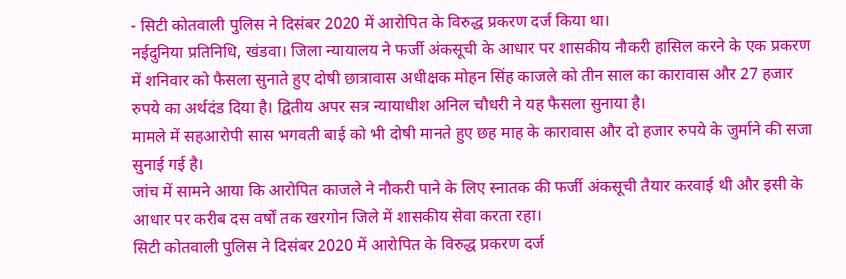- सिटी कोतवाली पुलिस ने दिसंबर 2020 में आरोपित के विरुद्ध प्रकरण दर्ज किया था।
नईदुनिया प्रतिनिधि, खंडवा। जिला न्यायालय ने फर्जी अंकसूची के आधार पर शासकीय नौकरी हासिल करने के एक प्रकरण में शनिवार को फैसला सुनाते हुए दोषी छात्रावास अधीक्षक मोहन सिंह काजले को तीन साल का कारावास और 27 हजार रुपये का अर्थदंड दिया है। द्वितीय अपर सत्र न्यायाधीश अनिल चौधरी ने यह फैसला सुनाया है।
मामले में सहआरोपी सास भगवती बाई को भी दोषी मानते हुए छह माह के कारावास और दो हजार रुपये के जुर्माने की सजा सुनाई गई है।
जांच में सामने आया कि आरोपित काजले ने नौकरी पाने के लिए स्नातक की फर्जी अंकसूची तैयार करवाई थी और इसी के आधार पर करीब दस वर्षों तक खरगोन जिले में शासकीय सेवा करता रहा।
सिटी कोतवाली पुलिस ने दिसंबर 2020 में आरोपित के विरुद्ध प्रकरण दर्ज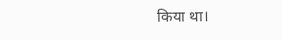किया था।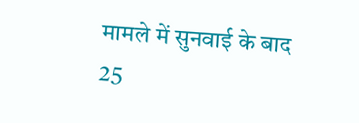मामले में सुनवाई के बाद 25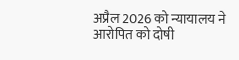अप्रैल 2026 को न्यायालय ने आरोपित को दोषी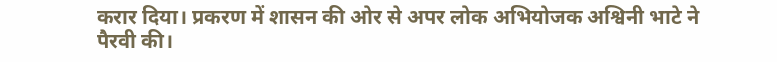करार दिया। प्रकरण में शासन की ओर से अपर लोक अभियोजक अश्विनी भाटे ने पैरवी की।